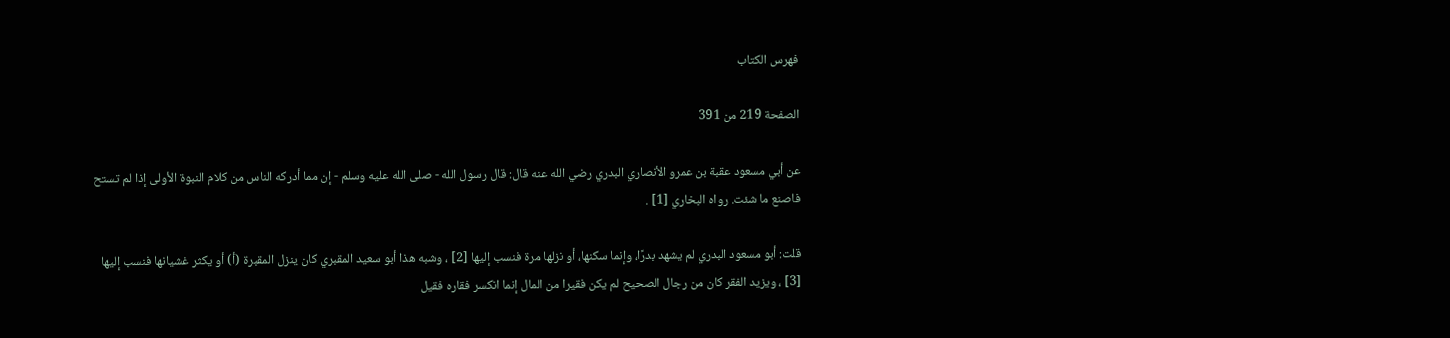فهرس الكتاب

الصفحة 219 من 391

عن أبي مسعود عقبة بن عمرو الأنصاري البدري رضي الله عنه قال: قال رسول الله - صلى الله عليه وسلم - إن مما أدركه الناس من كلام النبوة الأولى إذا لم تستح فاصنع ما شئت. رواه البخاري [1] .

قلت: أبو مسعود البدري لم يشهد بدرًا، وإنما سكنها، أو نزلها مرة فنسب إليها [2] ، وشبه هذا أبو سعيد المقبري كان ينزل المقبرة (أ) أو يكثر غشيانها فنسب إليها [3] ، ويزيد الفقر كان من رجال الصحيح لم يكن فقيرا من المال إنما انكسر فقاره فقيل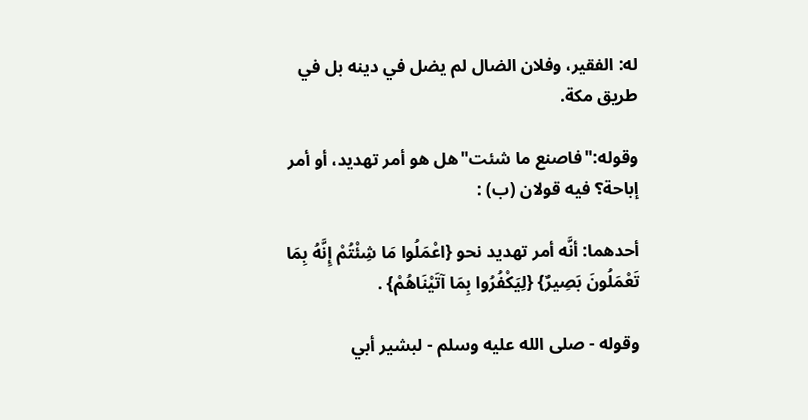له: الفقير، وفلان الضال لم يضل في دينه بل في طريق مكة.

وقوله:"فاصنع ما شئت"هل هو أمر تهديد، أو أمر إباحة؟ فيه قولان (ب) :

أحدهما: أنَّه أمر تهديد نحو {اعْمَلُوا مَا شِئْتُمْ إِنَّهُ بِمَا تَعْمَلُونَ بَصِيرٌ} {لِيَكْفُرُوا بِمَا آتَيْنَاهُمْ} .

وقوله - صلى الله عليه وسلم - لبشير أبي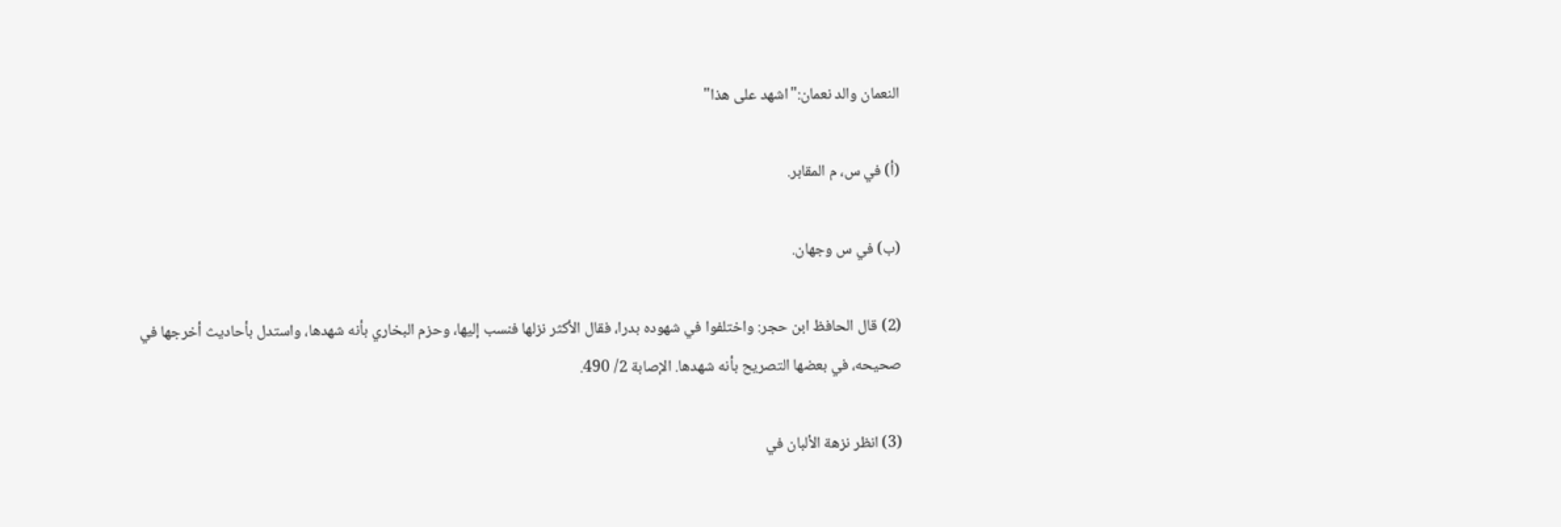النعمان والد نعمان:"اشهد على هذا"

(أ) في س، م المقابر.

(ب) في س وجهان.

(2) قال الحافظ ابن حجر: واختلفوا في شهوده بدرا، فقال الأكثر نزلها فنسب إليها، وحزم البخاري بأنه شهدها، واستدل بأحاديث أخرجها في صحيحه، في بعضها التصريح بأنه شهدها. الإصابة 2/ 490.

(3) انظر نزهة الألبان في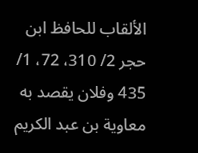الألقاب للحافظ ابن حجر 2/ 310، 72، 1/ 435 وفلان يقصد به معاوية بن عبد الكريم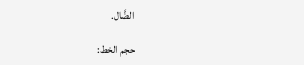الضَّال.

حجم الخط: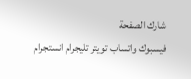شارك الصفحة
فيسبوك واتساب تويتر تليجرام انستجرام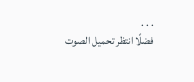. . .
فضلًا انتظر تحميل الصوت